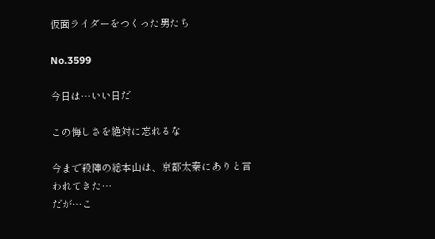仮面ライダーをつくった男たち

No.3599

今日は…いい日だ

この悔しさを絶対に忘れるな

今まで殺陣の総本山は、京都太秦にありと言われてきた…
だが…こ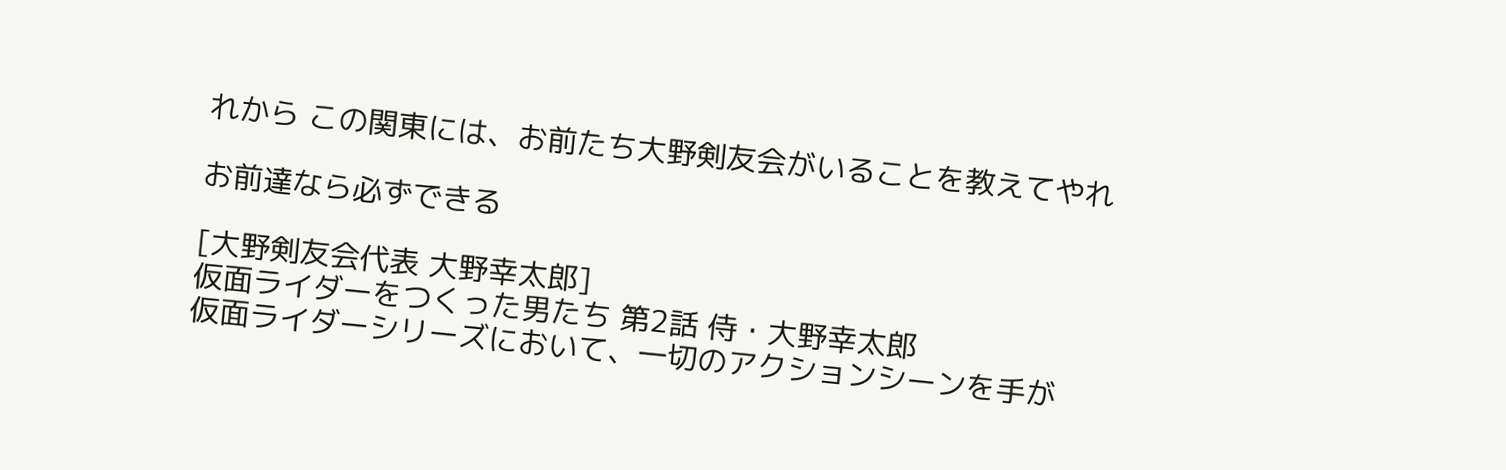れから この関東には、お前たち大野剣友会がいることを教えてやれ

お前達なら必ずできる

[大野剣友会代表 大野幸太郎]
仮面ライダーをつくった男たち 第2話 侍・大野幸太郎
仮面ライダーシリーズにおいて、一切のアクションシーンを手が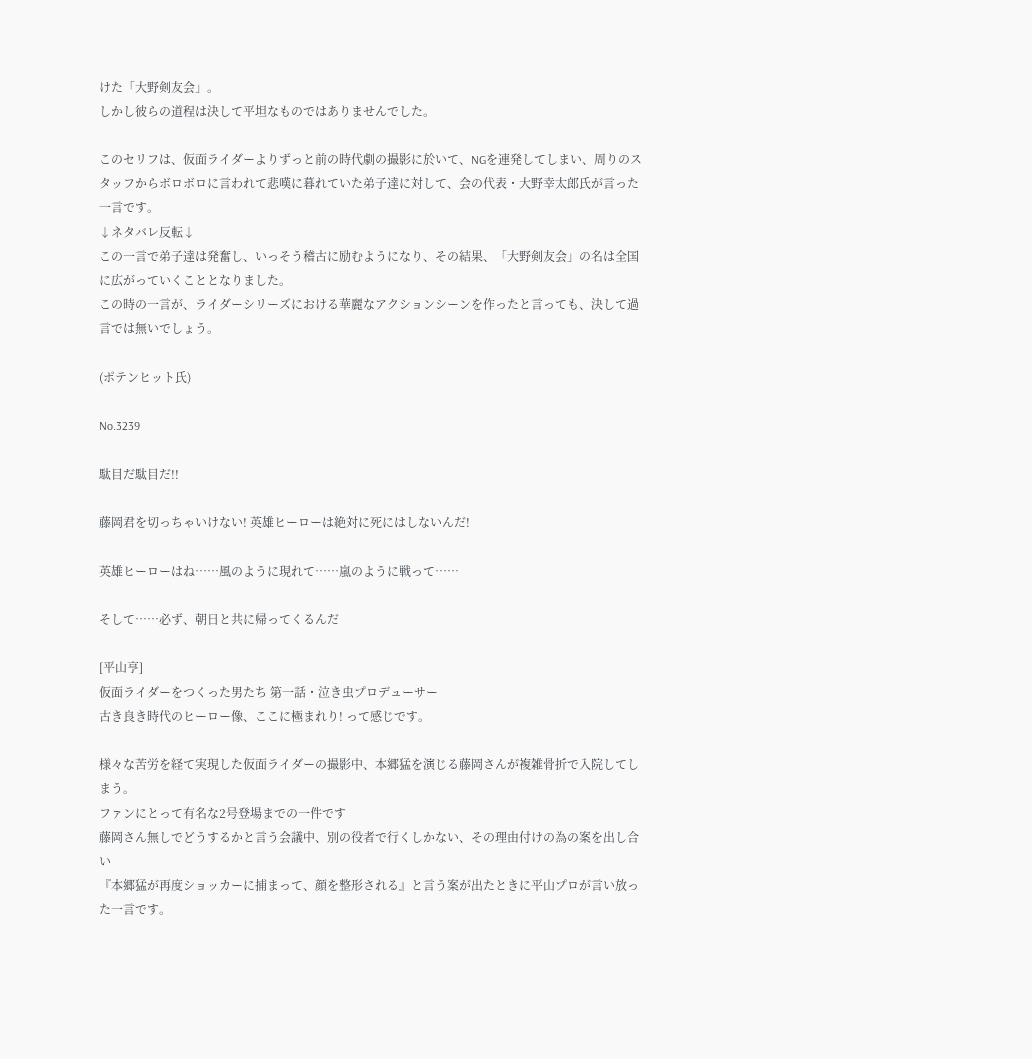けた「大野剣友会」。
しかし彼らの道程は決して平坦なものではありませんでした。

このセリフは、仮面ライダーよりずっと前の時代劇の撮影に於いて、NGを連発してしまい、周りのスタッフからボロボロに言われて悲嘆に暮れていた弟子達に対して、会の代表・大野幸太郎氏が言った一言です。
↓ネタバレ反転↓
この一言で弟子達は発奮し、いっそう稽古に励むようになり、その結果、「大野剣友会」の名は全国に広がっていくこととなりました。
この時の一言が、ライダーシリーズにおける華麗なアクションシーンを作ったと言っても、決して過言では無いでしょう。

(ポテンヒット氏)

No.3239

駄目だ駄目だ!!

藤岡君を切っちゃいけない! 英雄ヒーローは絶対に死にはしないんだ!

英雄ヒーローはね……風のように現れて……嵐のように戦って……

そして……必ず、朝日と共に帰ってくるんだ

[平山亨]
仮面ライダーをつくった男たち 第一話・泣き虫プロデューサー
古き良き時代のヒーロー像、ここに極まれり! って感じです。

様々な苦労を経て実現した仮面ライダーの撮影中、本郷猛を演じる藤岡さんが複雑骨折で入院してしまう。
ファンにとって有名な2号登場までの一件です
藤岡さん無しでどうするかと言う会議中、別の役者で行くしかない、その理由付けの為の案を出し合い
『本郷猛が再度ショッカーに捕まって、顔を整形される』と言う案が出たときに平山プロが言い放った一言です。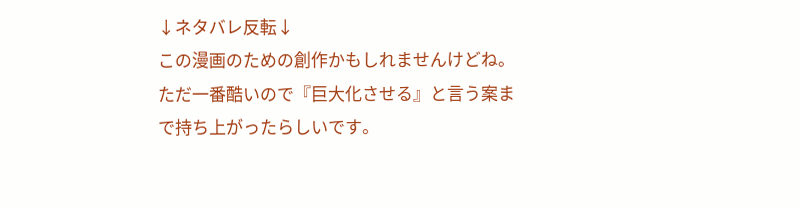↓ネタバレ反転↓
この漫画のための創作かもしれませんけどね。
ただ一番酷いので『巨大化させる』と言う案まで持ち上がったらしいです。